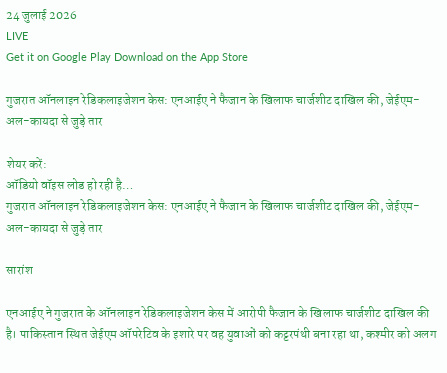24 जुलाई 2026
LIVE
Get it on Google Play Download on the App Store

गुजरात ऑनलाइन रेडिकलाइजेशन केस: एनआईए ने फैजान के खिलाफ चार्जशीट दाखिल की, जेईएम-अल-कायदा से जुड़े तार

शेयर करें:
ऑडियो वॉइस लोड हो रही है…
गुजरात ऑनलाइन रेडिकलाइजेशन केस: एनआईए ने फैजान के खिलाफ चार्जशीट दाखिल की, जेईएम-अल-कायदा से जुड़े तार

सारांश

एनआईए ने गुजरात के ऑनलाइन रेडिकलाइजेशन केस में आरोपी फैजान के खिलाफ चार्जशीट दाखिल की है। पाकिस्तान स्थित जेईएम ऑपरेटिव के इशारे पर वह युवाओं को कट्टरपंथी बना रहा था, कश्मीर को अलग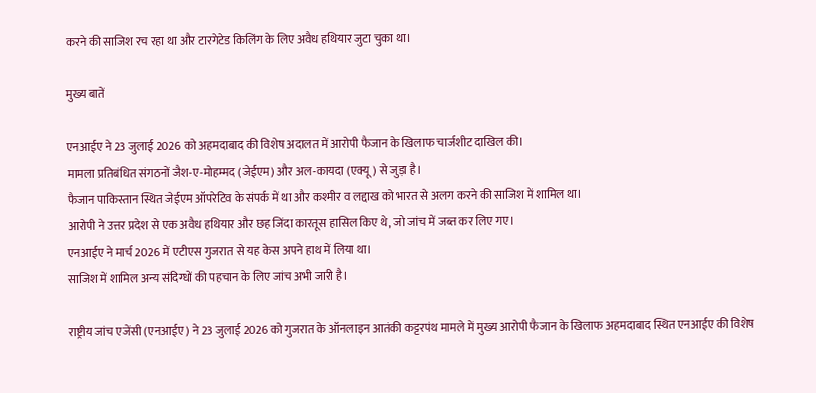करने की साजिश रच रहा था और टारगेटेड किलिंग के लिए अवैध हथियार जुटा चुका था।

मुख्य बातें

एनआईए ने 23 जुलाई 2026 को अहमदाबाद की विशेष अदालत में आरोपी फैजान के खिलाफ चार्जशीट दाखिल की।
मामला प्रतिबंधित संगठनों जैश-ए-मोहम्मद (जेईएम) और अल-कायदा (एक्यू) से जुड़ा है।
फैजान पाकिस्तान स्थित जेईएम ऑपरेटिव के संपर्क में था और कश्मीर व लद्दाख को भारत से अलग करने की साजिश में शामिल था।
आरोपी ने उत्तर प्रदेश से एक अवैध हथियार और छह जिंदा कारतूस हासिल किए थे, जो जांच में जब्त कर लिए गए।
एनआईए ने मार्च 2026 में एटीएस गुजरात से यह केस अपने हाथ में लिया था।
साजिश में शामिल अन्य संदिग्धों की पहचान के लिए जांच अभी जारी है।

राष्ट्रीय जांच एजेंसी (एनआईए) ने 23 जुलाई 2026 को गुजरात के ऑनलाइन आतंकी कट्टरपंथ मामले में मुख्य आरोपी फैजान के खिलाफ अहमदाबाद स्थित एनआईए की विशेष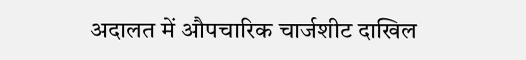अदालत में औपचारिक चार्जशीट दाखिल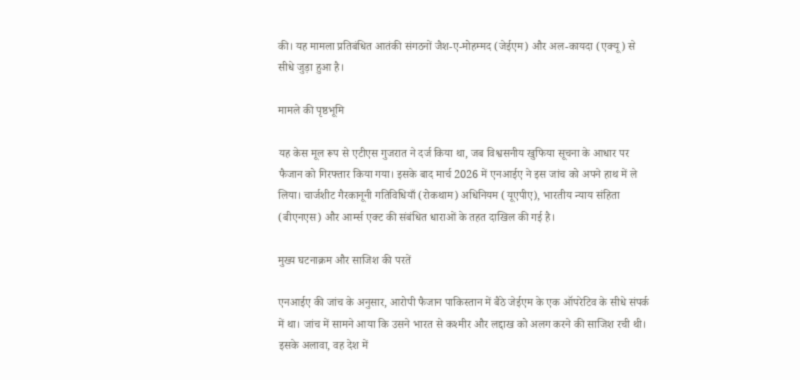की। यह मामला प्रतिबंधित आतंकी संगठनों जैश-ए-मोहम्मद (जेईएम) और अल-कायदा (एक्यू) से सीधे जुड़ा हुआ है।

मामले की पृष्ठभूमि

यह केस मूल रूप से एटीएस गुजरात ने दर्ज किया था, जब विश्वसनीय खुफिया सूचना के आधार पर फैजान को गिरफ्तार किया गया। इसके बाद मार्च 2026 में एनआईए ने इस जांच को अपने हाथ में ले लिया। चार्जशीट गैरकानूनी गतिविधियाँ (रोकथाम) अधिनियम (यूएपीए), भारतीय न्याय संहिता (बीएनएस) और आर्म्स एक्ट की संबंधित धाराओं के तहत दाखिल की गई है।

मुख्य घटनाक्रम और साजिश की परतें

एनआईए की जांच के अनुसार, आरोपी फैजान पाकिस्तान में बैठे जेईएम के एक ऑपरेटिव के सीधे संपर्क में था। जांच में सामने आया कि उसने भारत से कश्मीर और लद्दाख को अलग करने की साजिश रची थी। इसके अलावा, वह देश में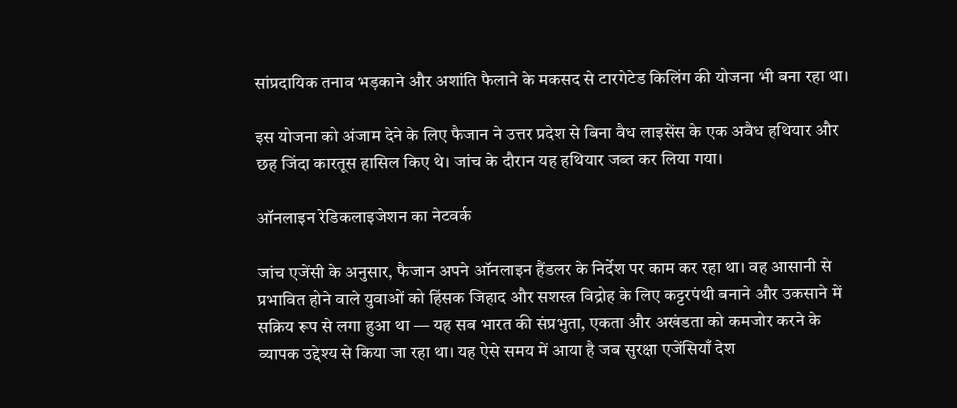सांप्रदायिक तनाव भड़काने और अशांति फैलाने के मकसद से टारगेटेड किलिंग की योजना भी बना रहा था।

इस योजना को अंजाम देने के लिए फैजान ने उत्तर प्रदेश से बिना वैध लाइसेंस के एक अवैध हथियार और छह जिंदा कारतूस हासिल किए थे। जांच के दौरान यह हथियार जब्त कर लिया गया।

ऑनलाइन रेडिकलाइजेशन का नेटवर्क

जांच एजेंसी के अनुसार, फैजान अपने ऑनलाइन हैंडलर के निर्देश पर काम कर रहा था। वह आसानी से प्रभावित होने वाले युवाओं को हिंसक जिहाद और सशस्त्र विद्रोह के लिए कट्टरपंथी बनाने और उकसाने में सक्रिय रूप से लगा हुआ था — यह सब भारत की संप्रभुता, एकता और अखंडता को कमजोर करने के व्यापक उद्देश्य से किया जा रहा था। यह ऐसे समय में आया है जब सुरक्षा एजेंसियाँ देश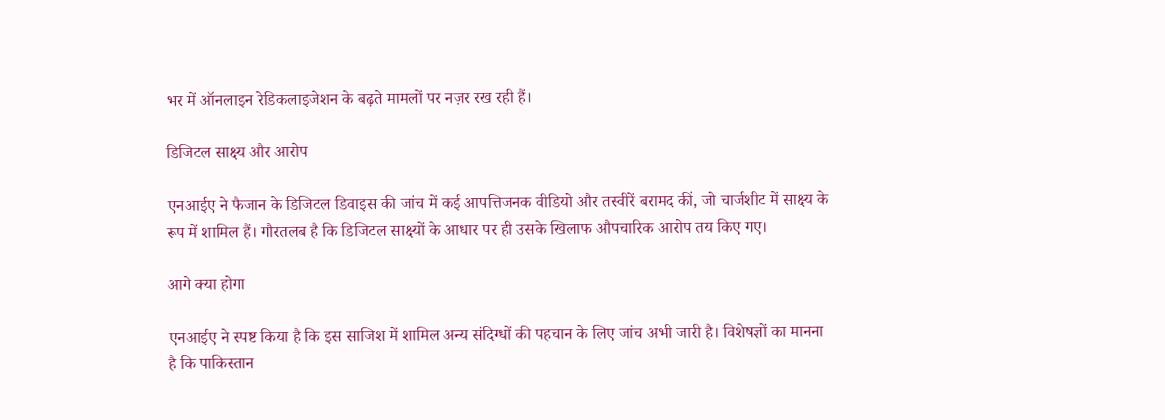भर में ऑनलाइन रेडिकलाइजेशन के बढ़ते मामलों पर नज़र रख रही हैं।

डिजिटल साक्ष्य और आरोप

एनआईए ने फैजान के डिजिटल डिवाइस की जांच में कई आपत्तिजनक वीडियो और तस्वीरें बरामद कीं, जो चार्जशीट में साक्ष्य के रूप में शामिल हैं। गौरतलब है कि डिजिटल साक्ष्यों के आधार पर ही उसके खिलाफ औपचारिक आरोप तय किए गए।

आगे क्या होगा

एनआईए ने स्पष्ट किया है कि इस साजिश में शामिल अन्य संदिग्धों की पहचान के लिए जांच अभी जारी है। विशेषज्ञों का मानना है कि पाकिस्तान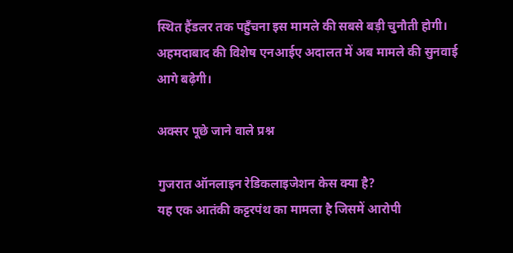स्थित हैंडलर तक पहुँचना इस मामले की सबसे बड़ी चुनौती होगी। अहमदाबाद की विशेष एनआईए अदालत में अब मामले की सुनवाई आगे बढ़ेगी।

अक्सर पूछे जाने वाले प्रश्न

गुजरात ऑनलाइन रेडिकलाइजेशन केस क्या है?
यह एक आतंकी कट्टरपंथ का मामला है जिसमें आरोपी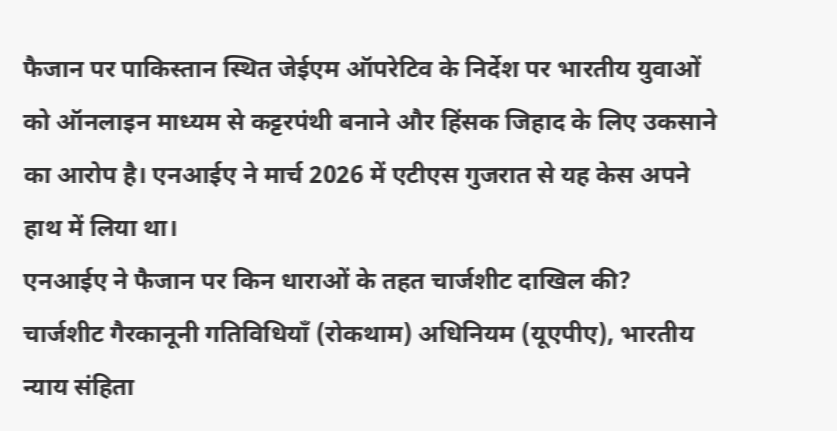फैजान पर पाकिस्तान स्थित जेईएम ऑपरेटिव के निर्देश पर भारतीय युवाओं को ऑनलाइन माध्यम से कट्टरपंथी बनाने और हिंसक जिहाद के लिए उकसाने का आरोप है। एनआईए ने मार्च 2026 में एटीएस गुजरात से यह केस अपने हाथ में लिया था।
एनआईए ने फैजान पर किन धाराओं के तहत चार्जशीट दाखिल की?
चार्जशीट गैरकानूनी गतिविधियाँ (रोकथाम) अधिनियम (यूएपीए), भारतीय न्याय संहिता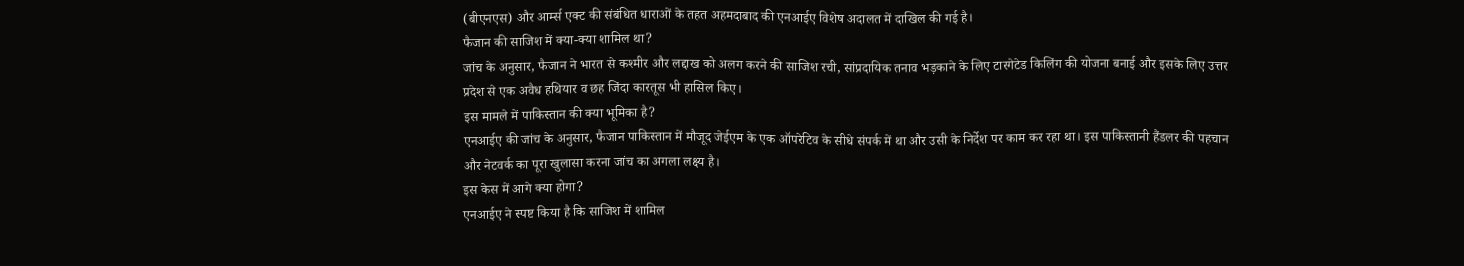(बीएनएस) और आर्म्स एक्ट की संबंधित धाराओं के तहत अहमदाबाद की एनआईए विशेष अदालत में दाखिल की गई है।
फैजान की साजिश में क्या-क्या शामिल था?
जांच के अनुसार, फैजान ने भारत से कश्मीर और लद्दाख को अलग करने की साजिश रची, सांप्रदायिक तनाव भड़काने के लिए टारगेटेड किलिंग की योजना बनाई और इसके लिए उत्तर प्रदेश से एक अवैध हथियार व छह जिंदा कारतूस भी हासिल किए।
इस मामले में पाकिस्तान की क्या भूमिका है?
एनआईए की जांच के अनुसार, फैजान पाकिस्तान में मौजूद जेईएम के एक ऑपरेटिव के सीधे संपर्क में था और उसी के निर्देश पर काम कर रहा था। इस पाकिस्तानी हैंडलर की पहचान और नेटवर्क का पूरा खुलासा करना जांच का अगला लक्ष्य है।
इस केस में आगे क्या होगा?
एनआईए ने स्पष्ट किया है कि साजिश में शामिल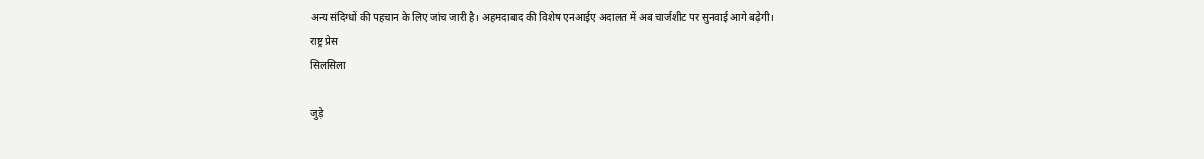अन्य संदिग्धों की पहचान के लिए जांच जारी है। अहमदाबाद की विशेष एनआईए अदालत में अब चार्जशीट पर सुनवाई आगे बढ़ेगी।
राष्ट्र प्रेस
सिलसिला

जुड़े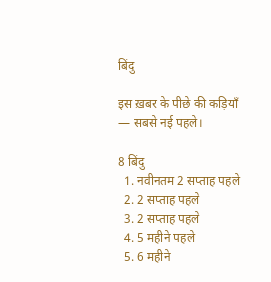बिंदु

इस ख़बर के पीछे की कड़ियाँ — सबसे नई पहले।

8 बिंदु
  1. नवीनतम 2 सप्ताह पहले
  2. 2 सप्ताह पहले
  3. 2 सप्ताह पहले
  4. 5 महीने पहले
  5. 6 महीने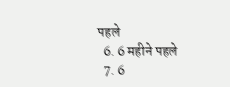पहले
  6. 6 महीने पहले
  7. 6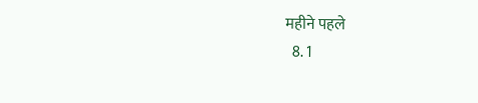महीने पहले
  8. 1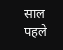साल पहले